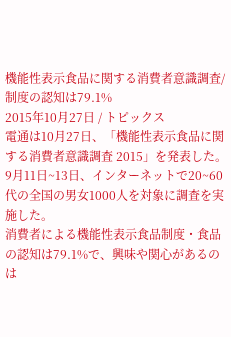機能性表示食品に関する消費者意識調査/制度の認知は79.1%
2015年10月27日 / トピックス
電通は10月27日、「機能性表示食品に関する消費者意識調査 2015」を発表した。
9月11日~13日、インターネットで20~60代の全国の男女1000人を対象に調査を実施した。
消費者による機能性表示食品制度・食品の認知は79.1%で、興味や関心があるのは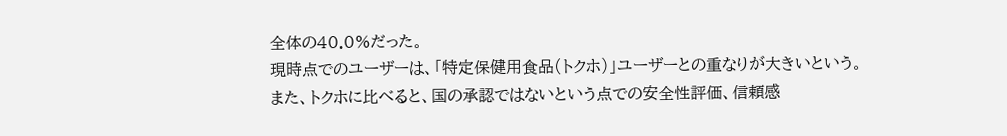全体の40.0%だった。
現時点でのユーザーは、「特定保健用食品(トクホ)」ユーザーとの重なりが大きいという。
また、トクホに比べると、国の承認ではないという点での安全性評価、信頼感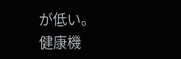が低い。
健康機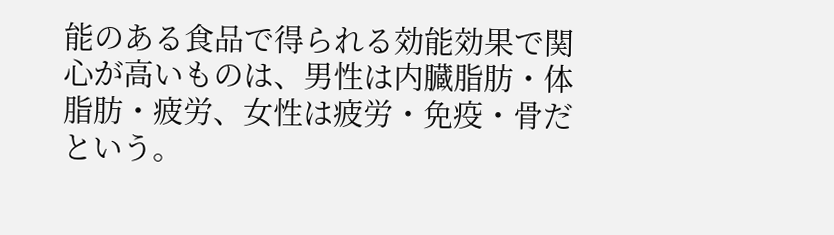能のある食品で得られる効能効果で関心が高いものは、男性は内臓脂肪・体脂肪・疲労、女性は疲労・免疫・骨だという。